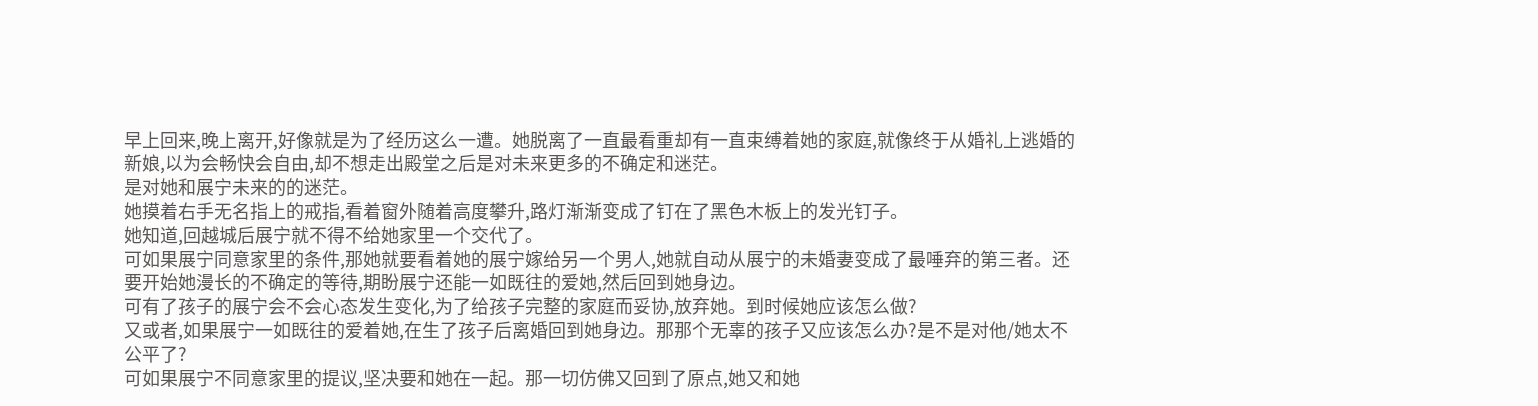早上回来,晚上离开,好像就是为了经历这么一遭。她脱离了一直最看重却有一直束缚着她的家庭,就像终于从婚礼上逃婚的新娘,以为会畅快会自由,却不想走出殿堂之后是对未来更多的不确定和迷茫。
是对她和展宁未来的的迷茫。
她摸着右手无名指上的戒指,看着窗外随着高度攀升,路灯渐渐变成了钉在了黑色木板上的发光钉子。
她知道,回越城后展宁就不得不给她家里一个交代了。
可如果展宁同意家里的条件,那她就要看着她的展宁嫁给另一个男人,她就自动从展宁的未婚妻变成了最唾弃的第三者。还要开始她漫长的不确定的等待,期盼展宁还能一如既往的爱她,然后回到她身边。
可有了孩子的展宁会不会心态发生变化,为了给孩子完整的家庭而妥协,放弃她。到时候她应该怎么做?
又或者,如果展宁一如既往的爱着她,在生了孩子后离婚回到她身边。那那个无辜的孩子又应该怎么办?是不是对他/她太不公平了?
可如果展宁不同意家里的提议,坚决要和她在一起。那一切仿佛又回到了原点,她又和她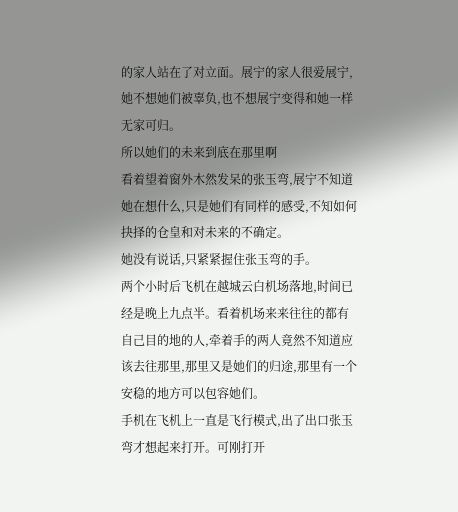的家人站在了对立面。展宁的家人很爱展宁,她不想她们被辜负,也不想展宁变得和她一样无家可归。
所以她们的未来到底在那里啊
看着望着窗外木然发呆的张玉弯,展宁不知道她在想什么,只是她们有同样的感受,不知如何抉择的仓皇和对未来的不确定。
她没有说话,只紧紧握住张玉弯的手。
两个小时后飞机在越城云白机场落地,时间已经是晚上九点半。看着机场来来往往的都有自己目的地的人,牵着手的两人竟然不知道应该去往那里,那里又是她们的归途,那里有一个安稳的地方可以包容她们。
手机在飞机上一直是飞行模式,出了出口张玉弯才想起来打开。可刚打开